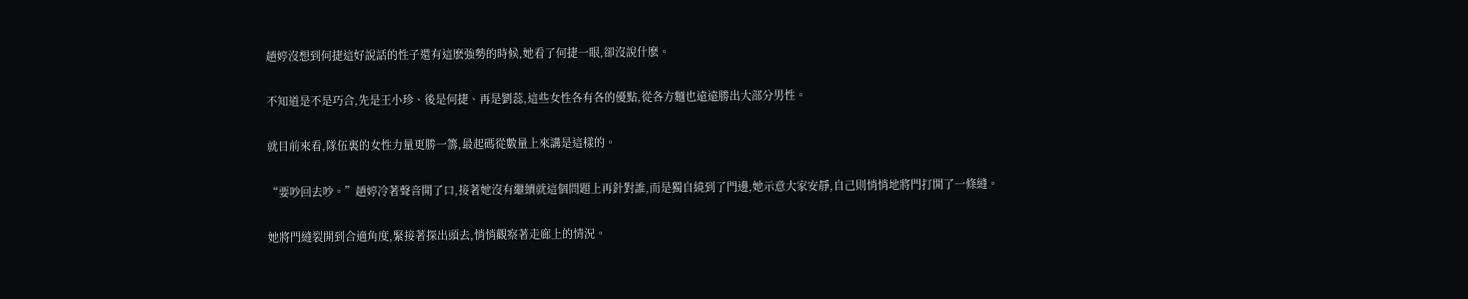趙婷沒想到何捷這好說話的性子還有這麽強勢的時候,她看了何捷一眼,卻沒說什麽。

不知道是不是巧合,先是王小珍、後是何捷、再是劉蕊,這些女性各有各的優點,從各方麵也遠遠勝出大部分男性。

就目前來看,隊伍裏的女性力量更勝一籌,最起碼從數量上來講是這樣的。

“要吵回去吵。”趙婷冷著聲音開了口,接著她沒有繼續就這個問題上再針對誰,而是獨自繞到了門邊,她示意大家安靜,自己則悄悄地將門打開了一條縫。

她將門縫裂開到合適角度,緊接著探出頭去,悄悄觀察著走廊上的情況。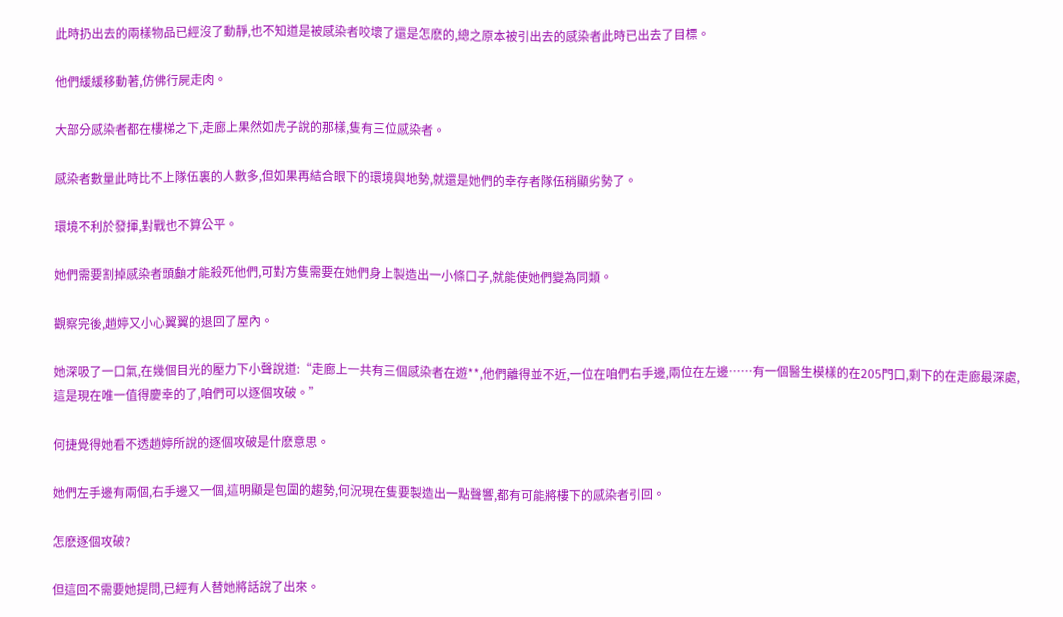此時扔出去的兩樣物品已經沒了動靜,也不知道是被感染者咬壞了還是怎麽的,總之原本被引出去的感染者此時已出去了目標。

他們緩緩移動著,仿佛行屍走肉。

大部分感染者都在樓梯之下,走廊上果然如虎子說的那樣,隻有三位感染者。

感染者數量此時比不上隊伍裏的人數多,但如果再結合眼下的環境與地勢,就還是她們的幸存者隊伍稍顯劣勢了。

環境不利於發揮,對戰也不算公平。

她們需要割掉感染者頭顱才能殺死他們,可對方隻需要在她們身上製造出一小條口子,就能使她們變為同類。

觀察完後,趙婷又小心翼翼的退回了屋內。

她深吸了一口氣,在幾個目光的壓力下小聲說道:“走廊上一共有三個感染者在遊**,他們離得並不近,一位在咱們右手邊,兩位在左邊……有一個醫生模樣的在205門口,剩下的在走廊最深處,這是現在唯一值得慶幸的了,咱們可以逐個攻破。”

何捷覺得她看不透趙婷所說的逐個攻破是什麽意思。

她們左手邊有兩個,右手邊又一個,這明顯是包圍的趨勢,何況現在隻要製造出一點聲響,都有可能將樓下的感染者引回。

怎麽逐個攻破?

但這回不需要她提問,已經有人替她將話說了出來。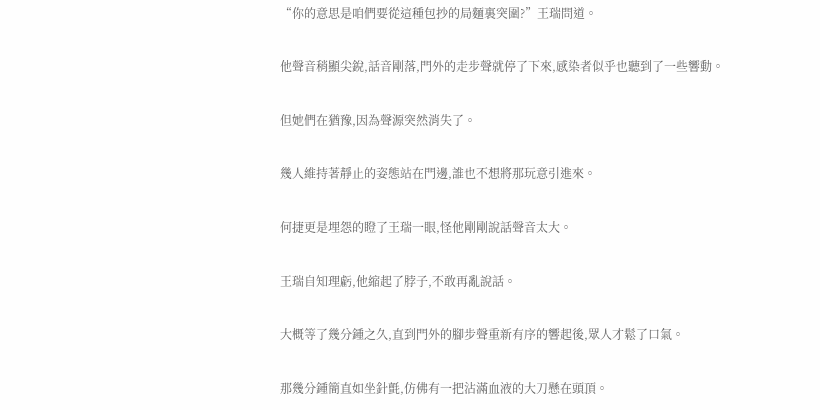“你的意思是咱們要從這種包抄的局麵裏突圍?”王瑞問道。

他聲音稍顯尖銳,話音剛落,門外的走步聲就停了下來,感染者似乎也聽到了一些響動。

但她們在猶豫,因為聲源突然消失了。

幾人維持著靜止的姿態站在門邊,誰也不想將那玩意引進來。

何捷更是埋怨的瞪了王瑞一眼,怪他剛剛說話聲音太大。

王瑞自知理虧,他縮起了脖子,不敢再亂說話。

大概等了幾分鍾之久,直到門外的腳步聲重新有序的響起後,眾人才鬆了口氣。

那幾分鍾簡直如坐針氈,仿佛有一把沾滿血液的大刀懸在頭頂。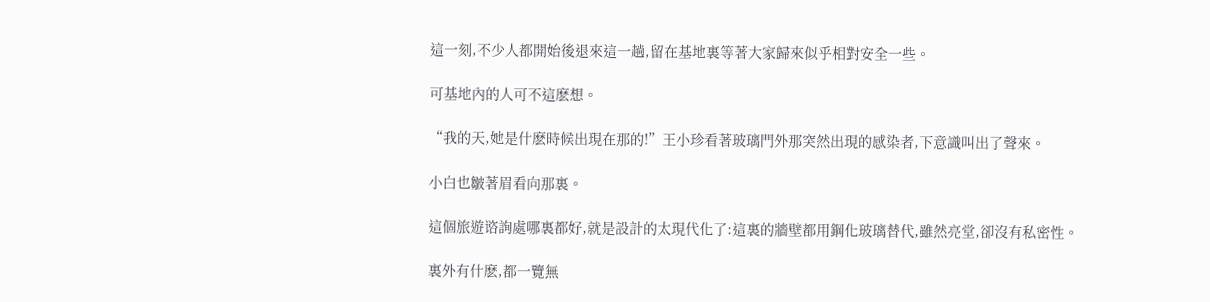這一刻,不少人都開始後退來這一趟,留在基地裏等著大家歸來似乎相對安全一些。

可基地內的人可不這麽想。

“我的天,她是什麽時候出現在那的!”王小珍看著玻璃門外那突然出現的感染者,下意識叫出了聲來。

小白也皺著眉看向那裏。

這個旅遊谘詢處哪裏都好,就是設計的太現代化了:這裏的牆壁都用鋼化玻璃替代,雖然亮堂,卻沒有私密性。

裏外有什麽,都一覽無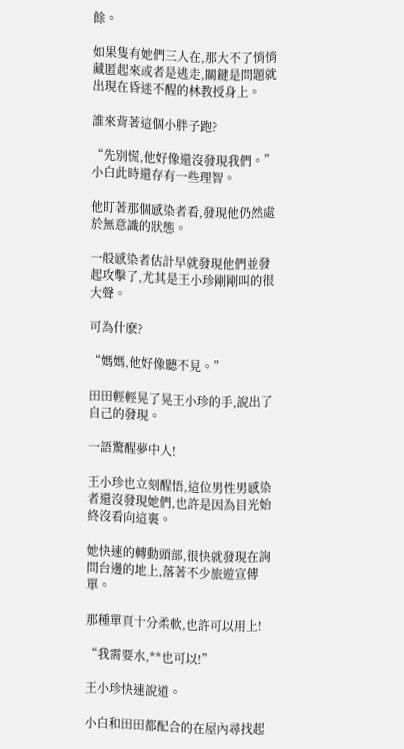餘。

如果隻有她們三人在,那大不了悄悄藏匿起來或者是逃走,關鍵是問題就出現在昏迷不醒的林教授身上。

誰來背著這個小胖子跑?

“先別慌,他好像還沒發現我們。”小白此時還存有一些理智。

他盯著那個感染者看,發現他仍然處於無意識的狀態。

一般感染者估計早就發現他們並發起攻擊了,尤其是王小珍剛剛叫的很大聲。

可為什麽?

“媽媽,他好像聽不見。”

田田輕輕晃了晃王小珍的手,說出了自己的發現。

一語驚醒夢中人!

王小珍也立刻醒悟,這位男性男感染者還沒發現她們,也許是因為目光始終沒看向這裏。

她快速的轉動頭部,很快就發現在詢問台邊的地上,落著不少旅遊宣傳單。

那種單頁十分柔軟,也許可以用上!

“我需要水,**也可以!”

王小珍快速說道。

小白和田田都配合的在屋內尋找起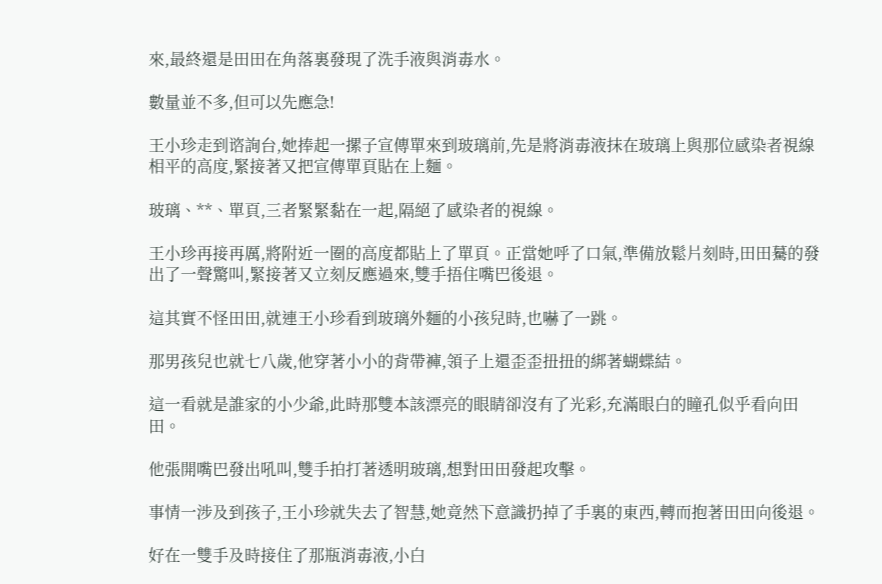來,最終還是田田在角落裏發現了洗手液與消毒水。

數量並不多,但可以先應急!

王小珍走到谘詢台,她捧起一摞子宣傳單來到玻璃前,先是將消毒液抹在玻璃上與那位感染者視線相平的高度,緊接著又把宣傳單頁貼在上麵。

玻璃、**、單頁,三者緊緊黏在一起,隔絕了感染者的視線。

王小珍再接再厲,將附近一圈的高度都貼上了單頁。正當她呼了口氣,準備放鬆片刻時,田田驀的發出了一聲驚叫,緊接著又立刻反應過來,雙手捂住嘴巴後退。

這其實不怪田田,就連王小珍看到玻璃外麵的小孩兒時,也嚇了一跳。

那男孩兒也就七八歲,他穿著小小的背帶褲,領子上還歪歪扭扭的綁著蝴蝶結。

這一看就是誰家的小少爺,此時那雙本該漂亮的眼睛卻沒有了光彩,充滿眼白的瞳孔似乎看向田田。

他張開嘴巴發出吼叫,雙手拍打著透明玻璃,想對田田發起攻擊。

事情一涉及到孩子,王小珍就失去了智慧,她竟然下意識扔掉了手裏的東西,轉而抱著田田向後退。

好在一雙手及時接住了那瓶消毒液,小白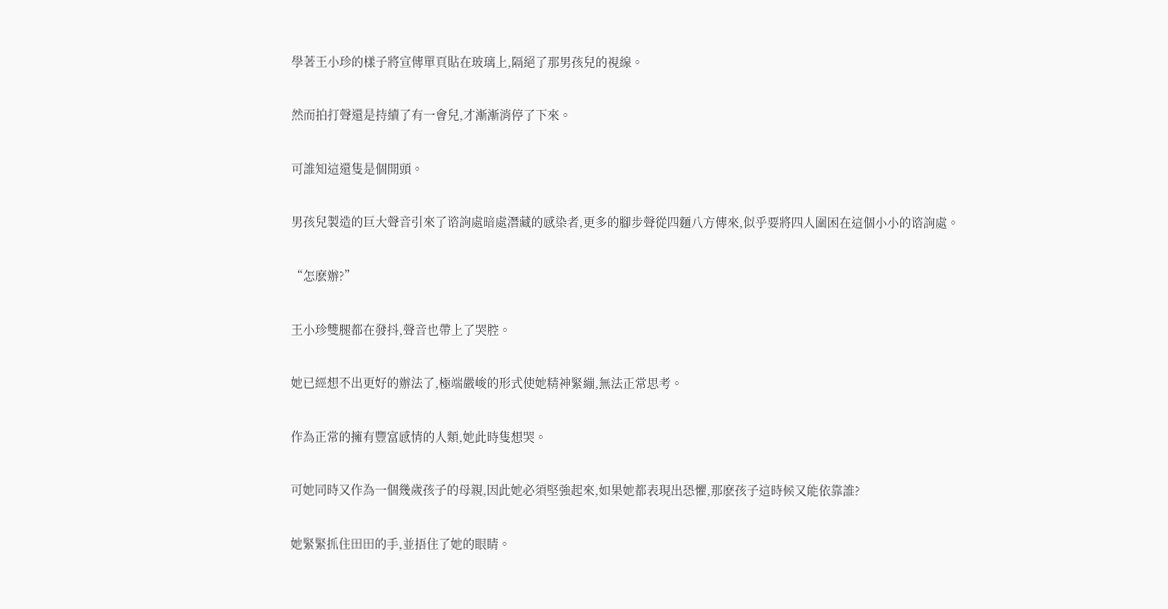學著王小珍的樣子將宣傳單頁貼在玻璃上,隔絕了那男孩兒的視線。

然而拍打聲還是持續了有一會兒,才漸漸消停了下來。

可誰知這還隻是個開頭。

男孩兒製造的巨大聲音引來了谘詢處暗處潛藏的感染者,更多的腳步聲從四麵八方傳來,似乎要將四人圍困在這個小小的谘詢處。

“怎麽辦?”

王小珍雙腿都在發抖,聲音也帶上了哭腔。

她已經想不出更好的辦法了,極端嚴峻的形式使她精神緊繃,無法正常思考。

作為正常的擁有豐富感情的人類,她此時隻想哭。

可她同時又作為一個幾歲孩子的母親,因此她必須堅強起來,如果她都表現出恐懼,那麽孩子這時候又能依靠誰?

她緊緊抓住田田的手,並捂住了她的眼睛。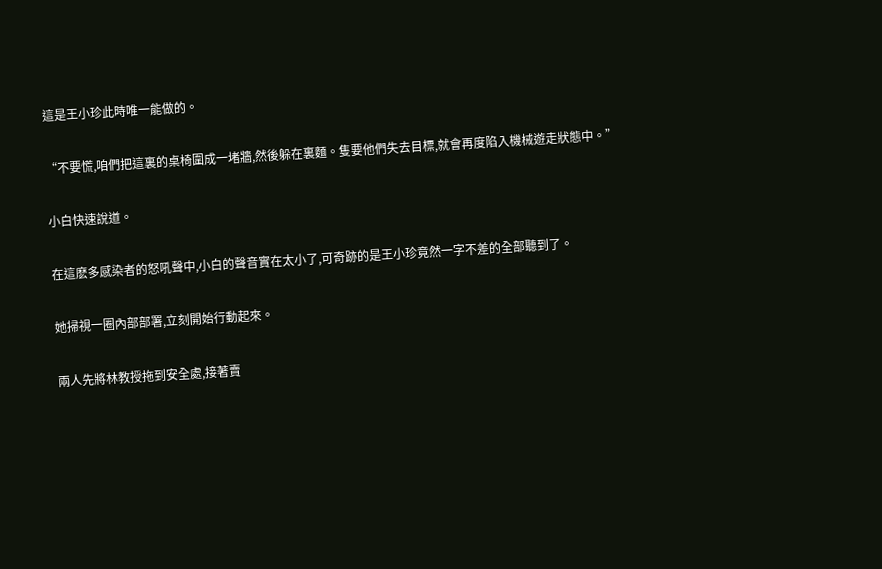這是王小珍此時唯一能做的。

“不要慌,咱們把這裏的桌椅圍成一堵牆,然後躲在裏麵。隻要他們失去目標,就會再度陷入機械遊走狀態中。”

小白快速說道。

在這麽多感染者的怒吼聲中,小白的聲音實在太小了,可奇跡的是王小珍竟然一字不差的全部聽到了。

她掃視一圈內部部署,立刻開始行動起來。

兩人先將林教授拖到安全處,接著賣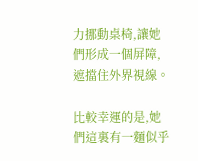力挪動桌椅,讓她們形成一個屏障,遮擋住外界視線。

比較幸運的是,她們這裏有一麵似乎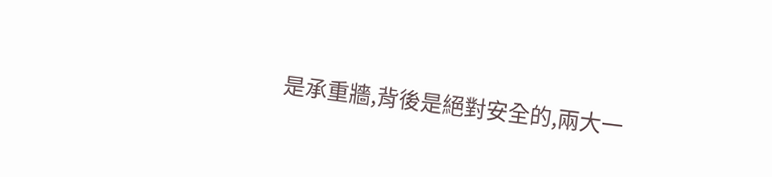是承重牆,背後是絕對安全的,兩大一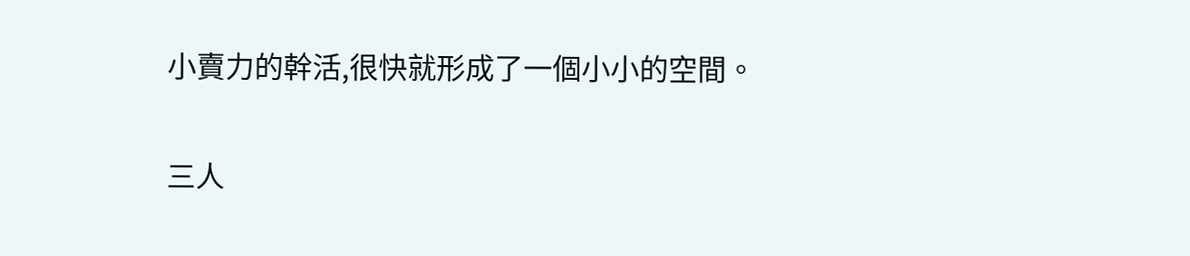小賣力的幹活,很快就形成了一個小小的空間。

三人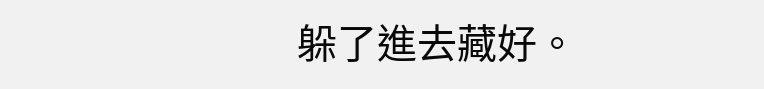躲了進去藏好。